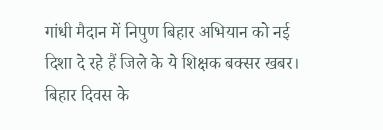गांधी मैदान में निपुण बिहार अभियान को नई दिशा दे रहे हैं जिले के ये शिक्षक बक्सर खबर। बिहार दिवस के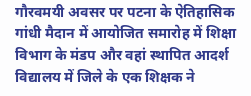गौरवमयी अवसर पर पटना के ऐतिहासिक गांधी मैदान में आयोजित समारोह में शिक्षा विभाग के मंडप और वहां स्थापित आदर्श विद्यालय में जिले के एक शिक्षक ने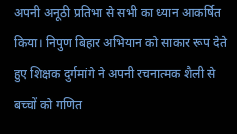अपनी अनूठी प्रतिभा से सभी का ध्यान आकर्षित किया। निपुण बिहार अभियान को साकार रूप देते हुए शिक्षक दुर्गमांगे ने अपनी रचनात्मक शैली से बच्चों को गणित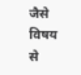जैसे विषय से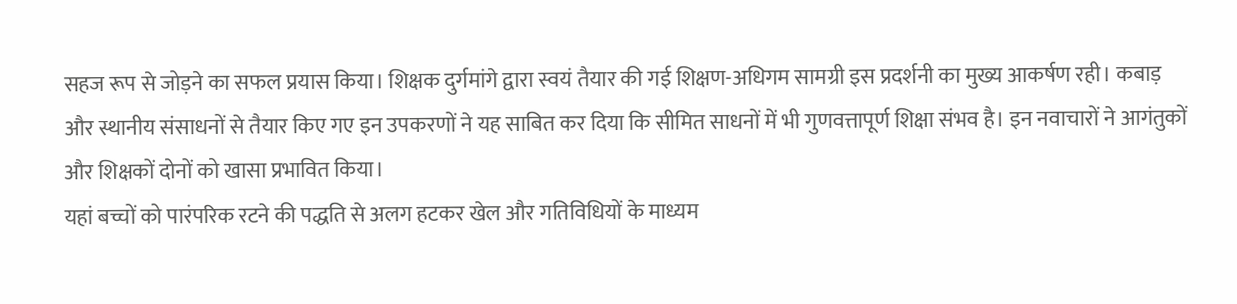सहज रूप से जोड़ने का सफल प्रयास किया। शिक्षक दुर्गमांगे द्वारा स्वयं तैयार की गई शिक्षण-अधिगम सामग्री इस प्रदर्शनी का मुख्य आकर्षण रही। कबाड़ और स्थानीय संसाधनों से तैयार किए गए इन उपकरणों ने यह साबित कर दिया कि सीमित साधनों में भी गुणवत्तापूर्ण शिक्षा संभव है। इन नवाचारों ने आगंतुकों और शिक्षकों दोनों को खासा प्रभावित किया।
यहां बच्चों को पारंपरिक रटने की पद्धति से अलग हटकर खेल और गतिविधियों के माध्यम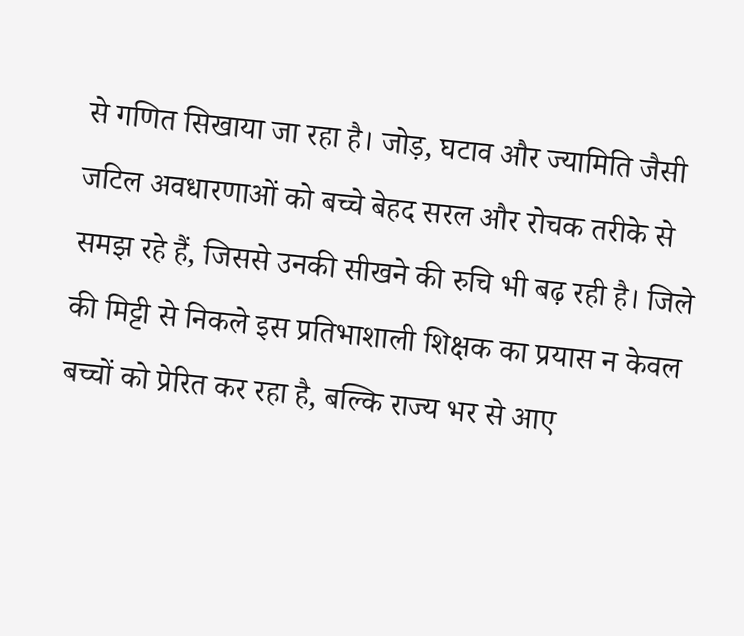से गणित सिखाया जा रहा है। जोड़, घटाव और ज्यामिति जैसी जटिल अवधारणाओं को बच्चे बेहद सरल और रोचक तरीके से समझ रहे हैं, जिससे उनकी सीखने की रुचि भी बढ़ रही है। जिले की मिट्टी से निकले इस प्रतिभाशाली शिक्षक का प्रयास न केवल बच्चों को प्रेरित कर रहा है, बल्कि राज्य भर से आए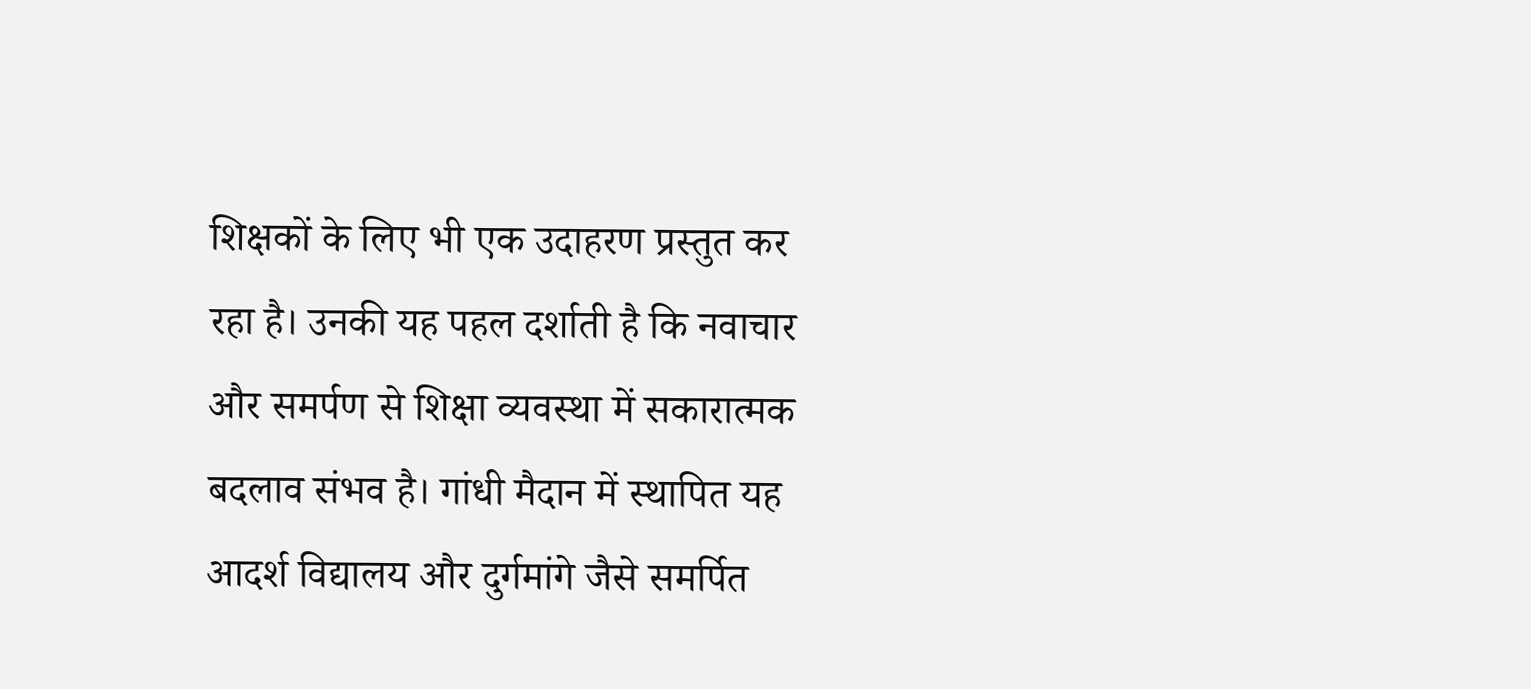शिक्षकों के लिए भी एक उदाहरण प्रस्तुत कर रहा है। उनकी यह पहल दर्शाती है कि नवाचार और समर्पण से शिक्षा व्यवस्था में सकारात्मक बदलाव संभव है। गांधी मैदान में स्थापित यह आदर्श विद्यालय और दुर्गमांगे जैसे समर्पित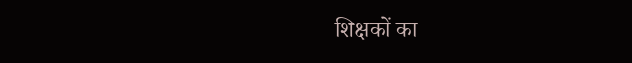शिक्षकों का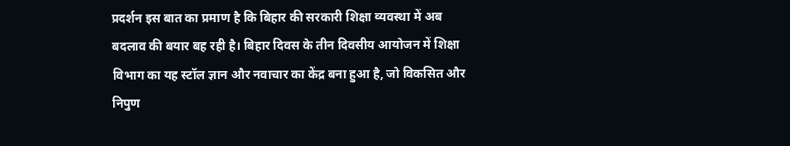प्रदर्शन इस बात का प्रमाण है कि बिहार की सरकारी शिक्षा व्यवस्था में अब बदलाव की बयार बह रही है। बिहार दिवस के तीन दिवसीय आयोजन में शिक्षा विभाग का यह स्टॉल ज्ञान और नवाचार का केंद्र बना हुआ है, जो विकसित और निपुण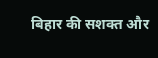बिहार की सशक्त और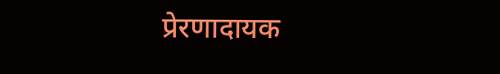प्रेरणादायक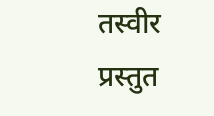तस्वीर प्रस्तुत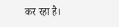कर रहा है।